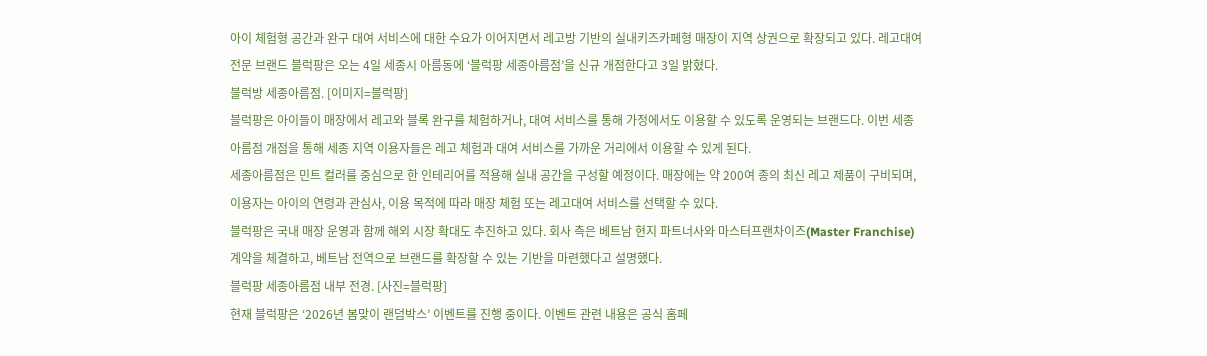아이 체험형 공간과 완구 대여 서비스에 대한 수요가 이어지면서 레고방 기반의 실내키즈카페형 매장이 지역 상권으로 확장되고 있다. 레고대여 전문 브랜드 블럭팡은 오는 4일 세종시 아름동에 ‘블럭팡 세종아름점’을 신규 개점한다고 3일 밝혔다.
블럭방 세종아름점. [이미지=블럭팡]
블럭팡은 아이들이 매장에서 레고와 블록 완구를 체험하거나, 대여 서비스를 통해 가정에서도 이용할 수 있도록 운영되는 브랜드다. 이번 세종아름점 개점을 통해 세종 지역 이용자들은 레고 체험과 대여 서비스를 가까운 거리에서 이용할 수 있게 된다.
세종아름점은 민트 컬러를 중심으로 한 인테리어를 적용해 실내 공간을 구성할 예정이다. 매장에는 약 200여 종의 최신 레고 제품이 구비되며, 이용자는 아이의 연령과 관심사, 이용 목적에 따라 매장 체험 또는 레고대여 서비스를 선택할 수 있다.
블럭팡은 국내 매장 운영과 함께 해외 시장 확대도 추진하고 있다. 회사 측은 베트남 현지 파트너사와 마스터프랜차이즈(Master Franchise) 계약을 체결하고, 베트남 전역으로 브랜드를 확장할 수 있는 기반을 마련했다고 설명했다.
블럭팡 세종아름점 내부 전경. [사진=블럭팡]
현재 블럭팡은 ‘2026년 봄맞이 랜덤박스’ 이벤트를 진행 중이다. 이벤트 관련 내용은 공식 홈페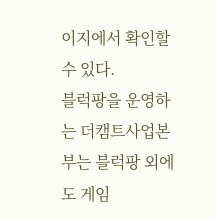이지에서 확인할 수 있다.
블럭팡을 운영하는 더캠트사업본부는 블럭팡 외에도 게임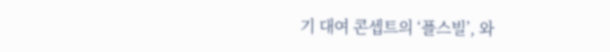기 대여 콘셉트의 ‘플스빌’, 와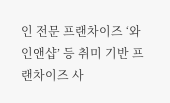인 전문 프랜차이즈 ‘와인앤샵’ 등 취미 기반 프랜차이즈 사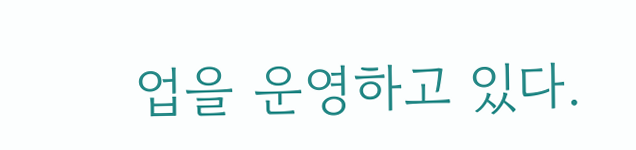업을 운영하고 있다.